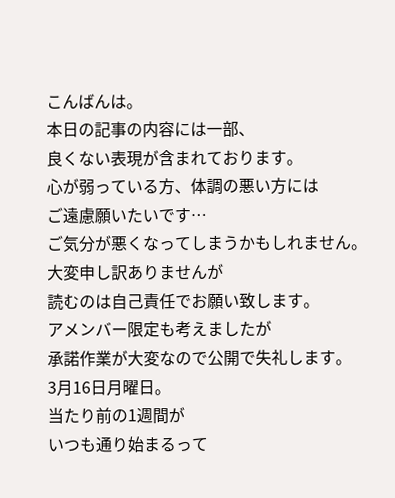こんばんは。
本日の記事の内容には一部、
良くない表現が含まれております。
心が弱っている方、体調の悪い方には
ご遠慮願いたいです…
ご気分が悪くなってしまうかもしれません。
大変申し訳ありませんが
読むのは自己責任でお願い致します。
アメンバー限定も考えましたが
承諾作業が大変なので公開で失礼します。
3月16日月曜日。
当たり前の1週間が
いつも通り始まるって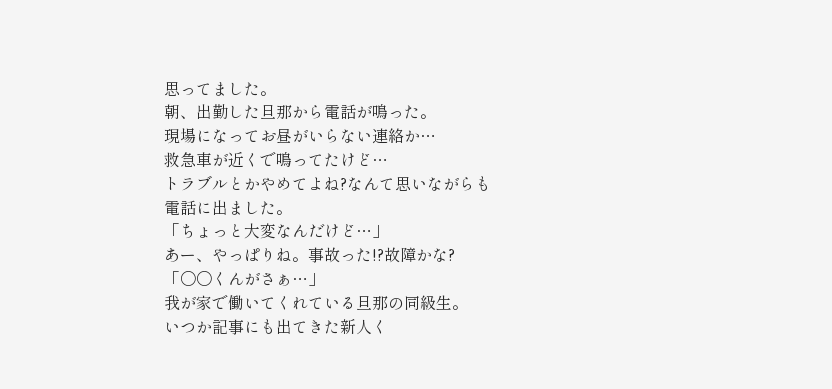思ってました。
朝、出勤した旦那から電話が鳴った。
現場になってお昼がいらない連絡か…
救急車が近くで鳴ってたけど…
トラブルとかやめてよね?なんて思いながらも
電話に出ました。
「ちょっと大変なんだけど…」
あー、やっぱりね。事故った!?故障かな?
「〇〇くんがさぁ…」
我が家で働いてくれている旦那の同級生。
いつか記事にも出てきた新人く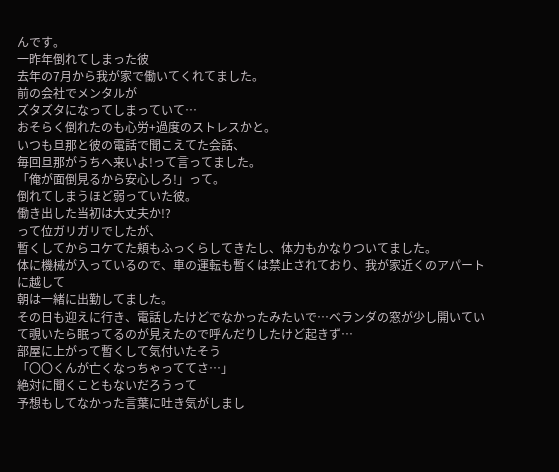んです。
一昨年倒れてしまった彼
去年の7月から我が家で働いてくれてました。
前の会社でメンタルが
ズタズタになってしまっていて…
おそらく倒れたのも心労+過度のストレスかと。
いつも旦那と彼の電話で聞こえてた会話、
毎回旦那がうちへ来いよ!って言ってました。
「俺が面倒見るから安心しろ!」って。
倒れてしまうほど弱っていた彼。
働き出した当初は大丈夫か!?
って位ガリガリでしたが、
暫くしてからコケてた頬もふっくらしてきたし、体力もかなりついてました。
体に機械が入っているので、車の運転も暫くは禁止されており、我が家近くのアパートに越して
朝は一緒に出勤してました。
その日も迎えに行き、電話したけどでなかったみたいで…ベランダの窓が少し開いていて覗いたら眠ってるのが見えたので呼んだりしたけど起きず…
部屋に上がって暫くして気付いたそう
「〇〇くんが亡くなっちゃっててさ…」
絶対に聞くこともないだろうって
予想もしてなかった言葉に吐き気がしまし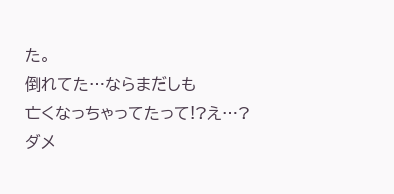た。
倒れてた…ならまだしも
亡くなっちゃってたって!?え…?
ダメ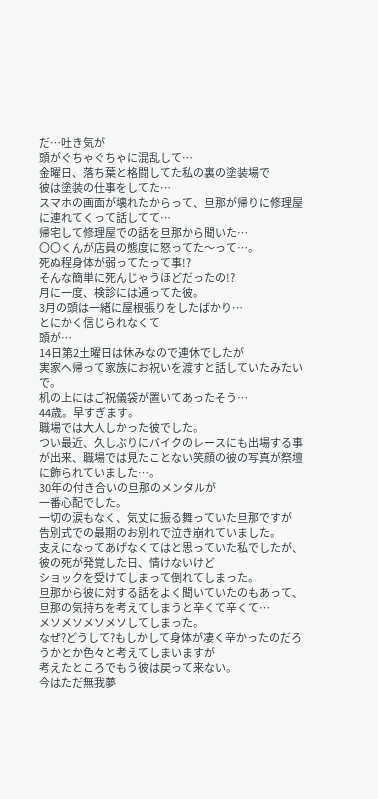だ…吐き気が
頭がぐちゃぐちゃに混乱して…
金曜日、落ち葉と格闘してた私の裏の塗装場で
彼は塗装の仕事をしてた…
スマホの画面が壊れたからって、旦那が帰りに修理屋に連れてくって話してて…
帰宅して修理屋での話を旦那から聞いた…
〇〇くんが店員の態度に怒ってた〜って…。
死ぬ程身体が弱ってたって事!?
そんな簡単に死んじゃうほどだったの!?
月に一度、検診には通ってた彼。
3月の頭は一緒に屋根張りをしたばかり…
とにかく信じられなくて
頭が…
14日第2土曜日は休みなので連休でしたが
実家へ帰って家族にお祝いを渡すと話していたみたいで。
机の上にはご祝儀袋が置いてあったそう…
44歳。早すぎます。
職場では大人しかった彼でした。
つい最近、久しぶりにバイクのレースにも出場する事が出来、職場では見たことない笑顔の彼の写真が祭壇に飾られていました…。
30年の付き合いの旦那のメンタルが
一番心配でした。
一切の涙もなく、気丈に振る舞っていた旦那ですが
告別式での最期のお別れで泣き崩れていました。
支えになってあげなくてはと思っていた私でしたが、彼の死が発覚した日、情けないけど
ショックを受けてしまって倒れてしまった。
旦那から彼に対する話をよく聞いていたのもあって、旦那の気持ちを考えてしまうと辛くて辛くて…
メソメソメソメソしてしまった。
なぜ?どうして?もしかして身体が凄く辛かったのだろうかとか色々と考えてしまいますが
考えたところでもう彼は戻って来ない。
今はただ無我夢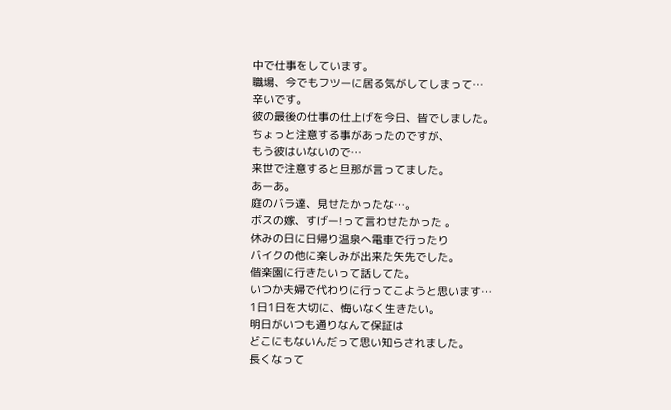中で仕事をしています。
職場、今でもフツーに居る気がしてしまって…
辛いです。
彼の最後の仕事の仕上げを今日、皆でしました。
ちょっと注意する事があったのですが、
もう彼はいないので…
来世で注意すると旦那が言ってました。
あーあ。
庭のバラ達、見せたかったな…。
ボスの嫁、すげー!って言わせたかった 。
休みの日に日帰り温泉へ電車で行ったり
バイクの他に楽しみが出来た矢先でした。
偕楽園に行きたいって話してた。
いつか夫婦で代わりに行ってこようと思います…
1日1日を大切に、悔いなく生きたい。
明日がいつも通りなんて保証は
どこにもないんだって思い知らされました。
長くなって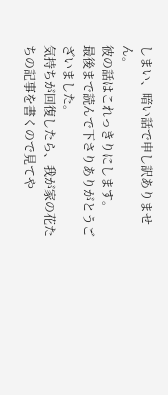しまい、暗い話で申し訳ありません。
彼の話はこれっきりにします。
最後まで読んで下さりありがとうございました。
気持ちが回復したら、我が家の花たちの記事を書くので見てや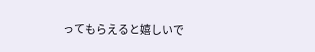ってもらえると嬉しいで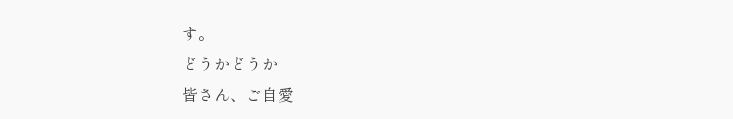す。
どうかどうか
皆さん、ご自愛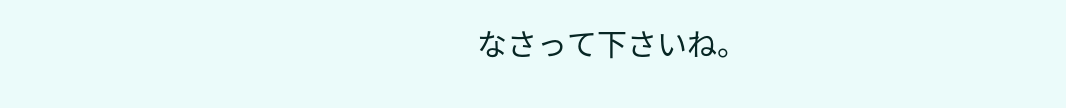なさって下さいね。